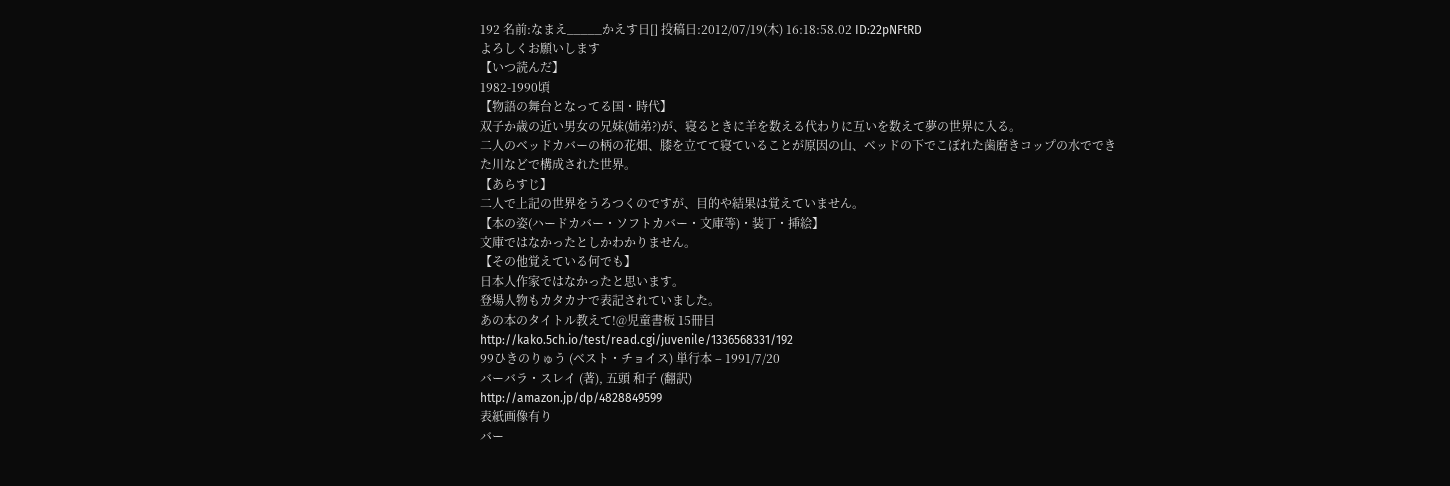192 名前:なまえ_____かえす日[] 投稿日:2012/07/19(木) 16:18:58.02 ID:22pNFtRD
よろしくお願いします
【いつ読んだ】
1982-1990頃
【物語の舞台となってる国・時代】
双子か歳の近い男女の兄妹(姉弟?)が、寝るときに羊を数える代わりに互いを数えて夢の世界に入る。
二人のベッドカバーの柄の花畑、膝を立てて寝ていることが原因の山、ベッドの下でこぼれた歯磨きコップの水でできた川などで構成された世界。
【あらすじ】
二人で上記の世界をうろつくのですが、目的や結果は覚えていません。
【本の姿(ハードカバー・ソフトカバー・文庫等)・装丁・挿絵】
文庫ではなかったとしかわかりません。
【その他覚えている何でも】
日本人作家ではなかったと思います。
登場人物もカタカナで表記されていました。
あの本のタイトル教えて!@児童書板 15冊目
http://kako.5ch.io/test/read.cgi/juvenile/1336568331/192
99ひきのりゅう (ベスト・チョイス) 単行本 – 1991/7/20
バーバラ・スレイ (著), 五頭 和子 (翻訳)
http://amazon.jp/dp/4828849599
表紙画像有り
バー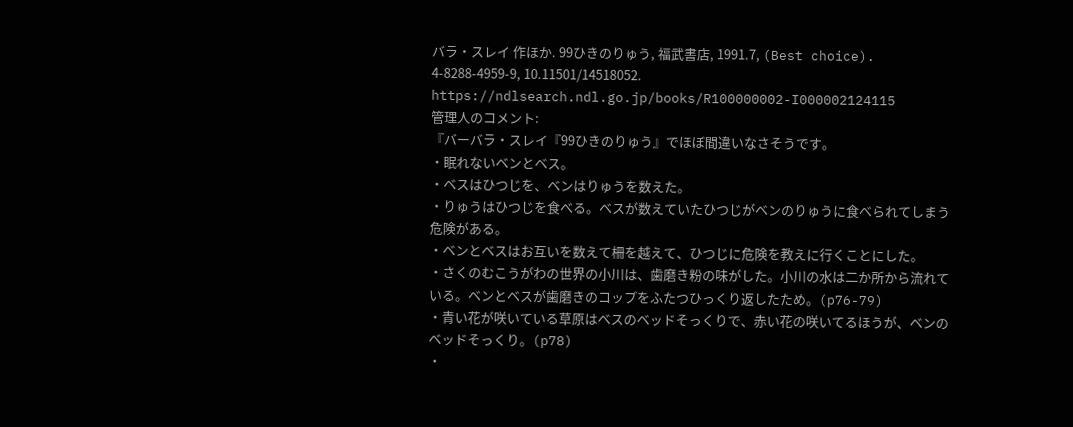バラ・スレイ 作ほか. 99ひきのりゅう, 福武書店, 1991.7, (Best choice). 4-8288-4959-9, 10.11501/14518052.
https://ndlsearch.ndl.go.jp/books/R100000002-I000002124115
管理人のコメント:
『バーバラ・スレイ『99ひきのりゅう』でほぼ間違いなさそうです。
・眠れないベンとベス。
・ベスはひつじを、ベンはりゅうを数えた。
・りゅうはひつじを食べる。ベスが数えていたひつじがベンのりゅうに食べられてしまう危険がある。
・ベンとベスはお互いを数えて柵を越えて、ひつじに危険を教えに行くことにした。
・さくのむこうがわの世界の小川は、歯磨き粉の味がした。小川の水は二か所から流れている。ベンとベスが歯磨きのコップをふたつひっくり返したため。(p76-79)
・青い花が咲いている草原はベスのベッドそっくりで、赤い花の咲いてるほうが、ベンのベッドそっくり。(p78)
・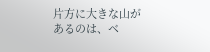片方に大きな山があるのは、ベ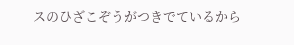スのひざこぞうがつきでているから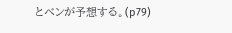とベンが予想する。(p79)